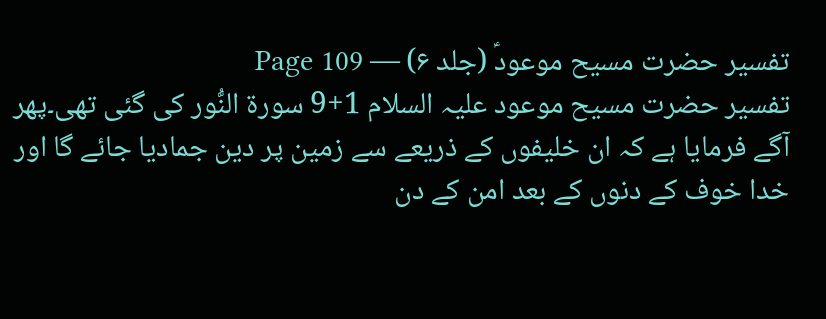تفسیر حضرت مسیح موعودؑ (جلد ۶) — Page 109
تفسیر حضرت مسیح موعود علیہ السلام 1+9 سورة النُّور کی گئی تھی۔پھر آگے فرمایا ہے کہ ان خلیفوں کے ذریعے سے زمین پر دین جمادیا جائے گا اور خدا خوف کے دنوں کے بعد امن کے دن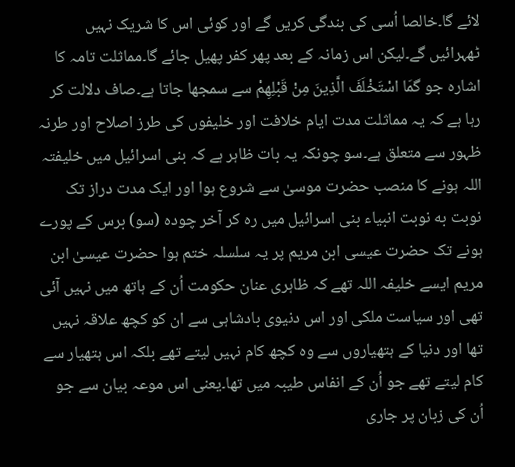لائے گا۔خالصا اُسی کی بندگی کریں گے اور کوئی اس کا شریک نہیں ٹھہرائیں گے۔لیکن اس زمانہ کے بعد پھر کفر پھیل جائے گا۔مماثلت تامہ کا اشارہ جو گمَا اسْتَخْلَفَ الَّذِينَ مِنْ قَبْلِهِمْ سے سمجھا جاتا ہے۔صاف دلالت کر رہا ہے کہ یہ مماثلت مدت ایام خلافت اور خلیفوں کی طرز اصلاح اور طرنہ ظہور سے متعلق ہے۔سو چونکہ یہ بات ظاہر ہے کہ بنی اسرائیل میں خلیفتہ اللہ ہونے کا منصب حضرت موسیٰ سے شروع ہوا اور ایک مدت دراز تک نوبت به نوبت انبیاء بنی اسرائیل میں رہ کر آخر چودہ (سو) برس کے پورے ہونے تک حضرت عیسی ابن مریم پر یہ سلسلہ ختم ہوا حضرت عیسیٰ ابن مریم ایسے خلیفہ اللہ تھے کہ ظاہری عنان حکومت اُن کے ہاتھ میں نہیں آئی تھی اور سیاست ملکی اور اس دنیوی بادشاہی سے ان کو کچھ علاقہ نہیں تھا اور دنیا کے ہتھیاروں سے وہ کچھ کام نہیں لیتے تھے بلکہ اس ہتھیار سے کام لیتے تھے جو اُن کے انفاس طیبہ میں تھا۔یعنی اس موعہ بیان سے جو اُن کی زبان پر جاری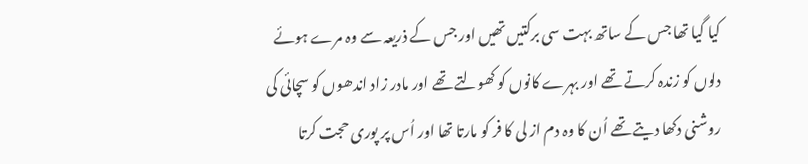کیا گیا تھا جس کے ساتھ بہت سی برکتیں تھیں اور جس کے ذریعہ سے وہ مرے ہوئے دلوں کو زندہ کرتے تھے اور بہرے کانوں کو کھولتے تھے اور مادر زاد اندھوں کو سچائی کی روشنی دکھا دیتے تھے اُن کا وہ دم از لی کا فر کو مارتا تھا اور اُس پر پوری حجت کرتا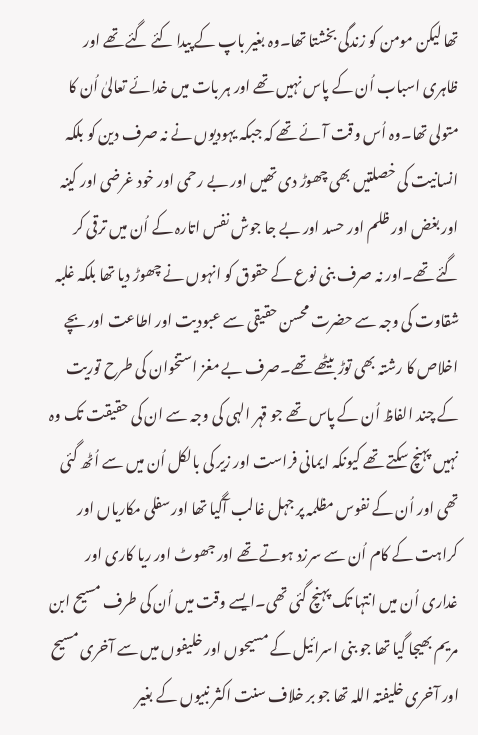تھا لیکن مومن کو زندگی بخشتا تھا۔وہ بغیر باپ کے پیدا کئے گئے تھے اور ظاہری اسباب اُن کے پاس نہیں تھے اور ہر بات میں خدائے تعالیٰ اُن کا متولی تھا۔وہ اُس وقت آئے تھے کہ جبکہ یہودیوں نے نہ صرف دین کو بلکہ انسانیت کی خصلتیں بھی چھوڑ دی تھیں اور بے رحمی اور خود غرضی اور کینہ اور بغض اور ظلم اور حسد اور بے جا جوش نفس اتارہ کے اُن میں ترقی کر گئے تھے۔اور نہ صرف بنی نوع کے حقوق کو انہوں نے چھوڑ دیا تھا بلکہ غلبہ شقاوت کی وجہ سے حضرت محسن حقیقی سے عبودیت اور اطاعت اور بچے اخلاص کا رشتہ بھی توڑ بیٹھے تھے۔صرف بے مغز استخوان کی طرح توریت کے چند الفاظ اُن کے پاس تھے جو قہر الہی کی وجہ سے ان کی حقیقت تک وہ نہیں پہنچ سکتے تھے کیونکہ ایمانی فراست اور زیر کی بالکل اُن میں سے اُٹھ گئی تھی اور اُن کے نفوس مظلمہ پر جہل غالب آگیا تھا اور سفلی مکاریاں اور کراہت کے کام اُن سے سرزد ہوتے تھے اور جھوٹ اور ریا کاری اور غداری اُن میں انتہا تک پہنچ گئی تھی۔ایسے وقت میں اُن کی طرف مسیح ابن مریم بھیجا گیا تھا جو بنی اسرائیل کے مسیحوں اور خلیفوں میں سے آخری مسیح اور آخری خلیفتہ اللہ تھا جو بر خلاف سنت اکثر نبیوں کے بغیر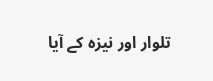تلوار اور نیزہ کے آیا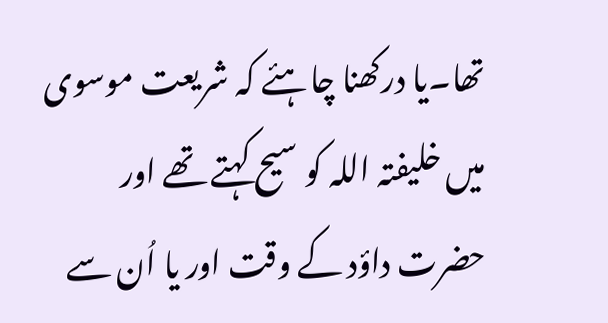تھا۔یا درکھنا چاہئے کہ شریعت موسوی میں خلیفتہ اللہ کو سیح کہتے تھے اور حضرت داؤد کے وقت اور یا اُن سے